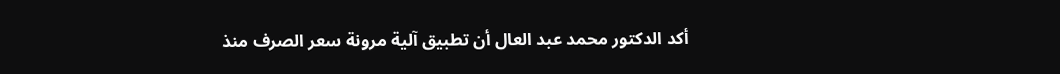أكد الدكتور محمد عبد العال أن تطبيق آلية مرونة سعر الصرف منذ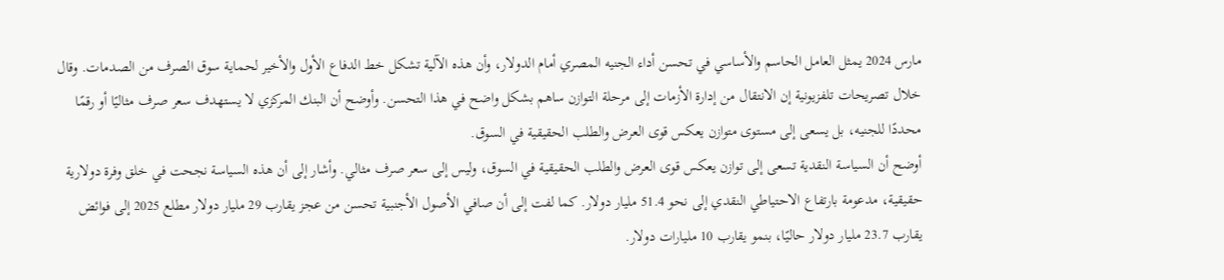مارس 2024 يمثل العامل الحاسم والأساسي في تحسن أداء الجنيه المصري أمام الدولار، وأن هذه الآلية تشكل خط الدفاع الأول والأخير لحماية سوق الصرف من الصدمات. وقال خلال تصريحات تلفزيونية إن الانتقال من إدارة الأزمات إلى مرحلة التوازن ساهم بشكل واضح في هذا التحسن. وأوضح أن البنك المركزي لا يستهدف سعر صرف مثاليًا أو رقمًا محددًا للجنيه، بل يسعى إلى مستوى متوازن يعكس قوى العرض والطلب الحقيقية في السوق.
أوضح أن السياسة النقدية تسعى إلى توازن يعكس قوى العرض والطلب الحقيقية في السوق، وليس إلى سعر صرف مثالي. وأشار إلى أن هذه السياسة نجحت في خلق وفرة دولارية حقيقية، مدعومة بارتفاع الاحتياطي النقدي إلى نحو 51.4 مليار دولار. كما لفت إلى أن صافي الأصول الأجنبية تحسن من عجز يقارب 29 مليار دولار مطلع 2025 إلى فوائض يقارب 23.7 مليار دولار حاليًا، بنمو يقارب 10 مليارات دولار.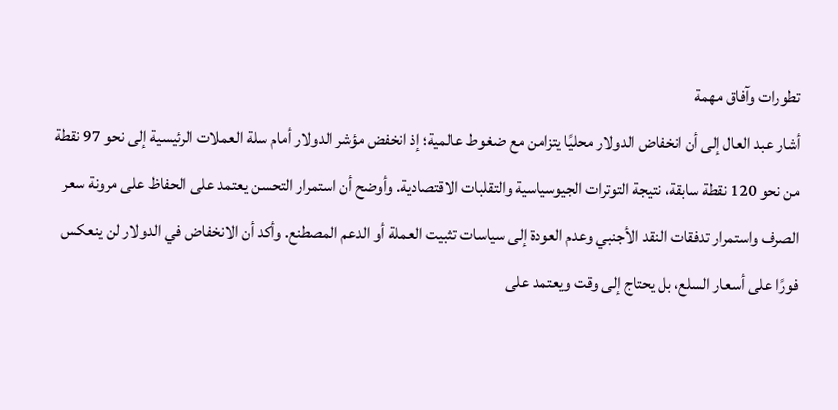تطورات وآفاق مهمة
أشار عبد العال إلى أن انخفاض الدولار محليًا يتزامن مع ضغوط عالمية؛ إذ انخفض مؤشر الدولار أمام سلة العملات الرئيسية إلى نحو 97 نقطة من نحو 120 نقطة سابقة، نتيجة التوترات الجيوسياسية والتقلبات الاقتصادية. وأوضح أن استمرار التحسن يعتمد على الحفاظ على مرونة سعر الصرف واستمرار تدفقات النقد الأجنبي وعدم العودة إلى سياسات تثبيت العملة أو الدعم المصطنع. وأكد أن الانخفاض في الدولار لن ينعكس فورًا على أسعار السلع، بل يحتاج إلى وقت ويعتمد على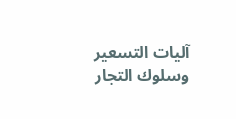آليات التسعير وسلوك التجار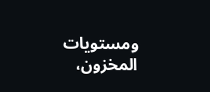ومستويات المخزون،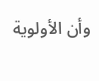وأن الأولوية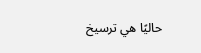حاليًا هي ترسيخ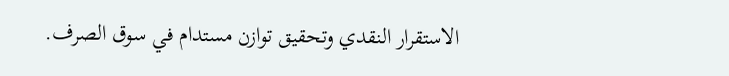الاستقرار النقدي وتحقيق توازن مستدام في سوق الصرف.